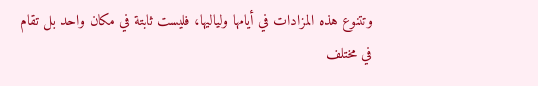وتتنوع هذه المزادات في أيامها ولياليها، فليست ثابتة في مكان واحد بل تقام في مختلف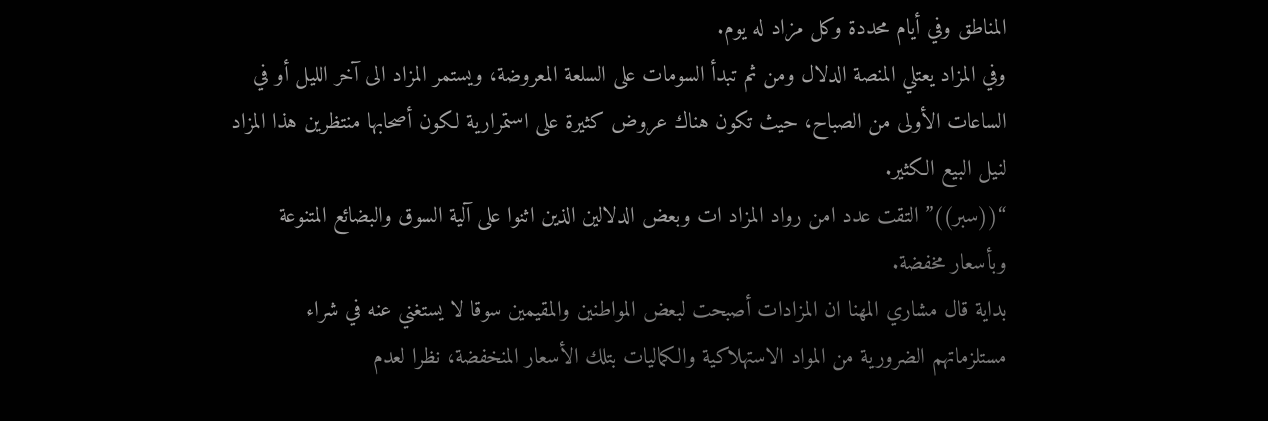المناطق وفي أيام محددة وكل مزاد له يوم.
وفي المزاد يعتلي المنصة الدلال ومن ثم تبدأ السومات على السلعة المعروضة، ويستمر المزاد الى آخر الليل أو في الساعات الأولى من الصباح، حيث تكون هناك عروض كثيرة على استمرارية لكون أصحابها منتظرين هذا المزاد لنيل البيع الكثير.
“((سبر))” التقت عدد امن رواد المزاد ات وبعض الدلالين الذين اثنوا على آلية السوق والبضائع المتنوعة وبأسعار مخفضة.
بداية قال مشاري المهنا ان المزادات أصبحت لبعض المواطنين والمقيمين سوقا لا يستغني عنه في شراء مستلزماتهم الضرورية من المواد الاستهلاكية والكماليات بتلك الأسعار المنخفضة، نظرا لعدم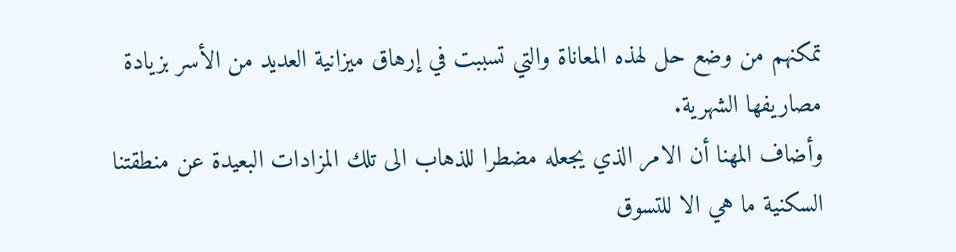تمكنهم من وضع حل لهذه المعاناة والتي تسببت في إرهاق ميزانية العديد من الأسر بزيادة مصاريفها الشهرية.
وأضاف المهنا أن الامر الذي يجعله مضطرا للذهاب الى تلك المزادات البعيدة عن منطقتنا السكنية ما هي الا للتسوق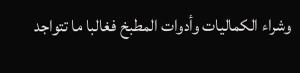وشراء الكماليات وأدوات المطبخ فغالبا ما تتواجد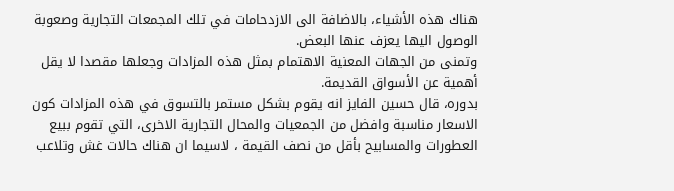هناك هذه الأشياء، بالاضافة الى الازدحامات في تلك المجمعات التجارية وصعوبة الوصول اليها يعزف عنها البعض.
وتمنى من الجهات المعنية الاهتمام بمثل هذه المزادات وجعلها مقصدا لا يقل أهمية عن الأسواق القديمة.
بدوره، قال حسين الفايز انه يقوم بشكل مستمر بالتسوق في هذه المزادات كون الاسعار مناسبة وافضل من الجمعيات والمحال التجارية الاخرى، التي تقوم ببيع العطورات والمسابيح بأقل من نصف القيمة ، لاسيما ان هناك حالات غش وتلاعب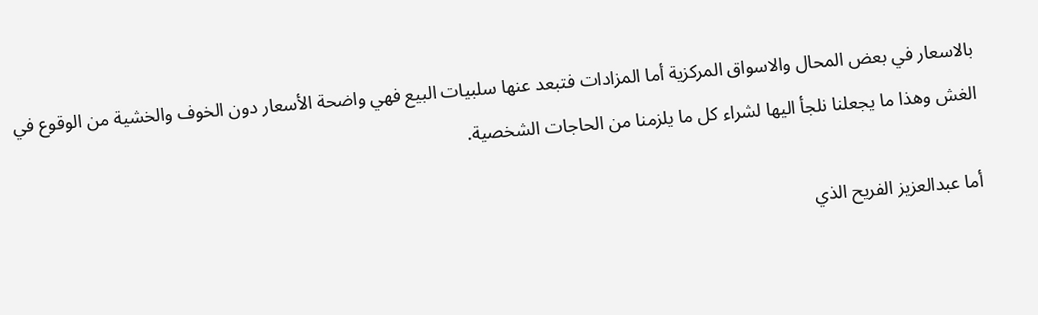بالاسعار في بعض المحال والاسواق المركزية أما المزادات فتبعد عنها سلبيات البيع فهي واضحة الأسعار دون الخوف والخشية من الوقوع في الغش وهذا ما يجعلنا نلجأ اليها لشراء كل ما يلزمنا من الحاجات الشخصية.

أما عبدالعزيز الفريح الذي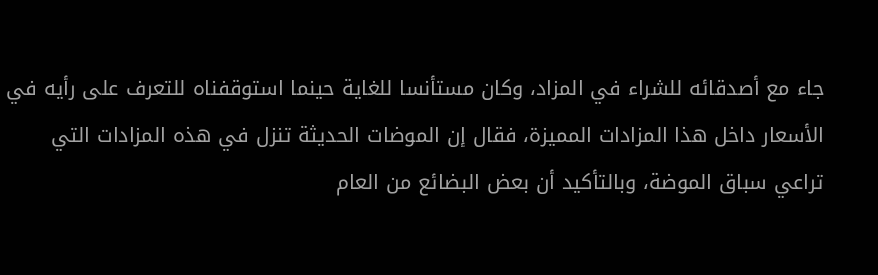جاء مع أصدقائه للشراء في المزاد، وكان مستأنسا للغاية حينما استوقفناه للتعرف على رأيه في الأسعار داخل هذا المزادات المميزة، فقال إن الموضات الحديثة تنزل في هذه المزادات التي تراعي سباق الموضة، وبالتأكيد أن بعض البضائع من العام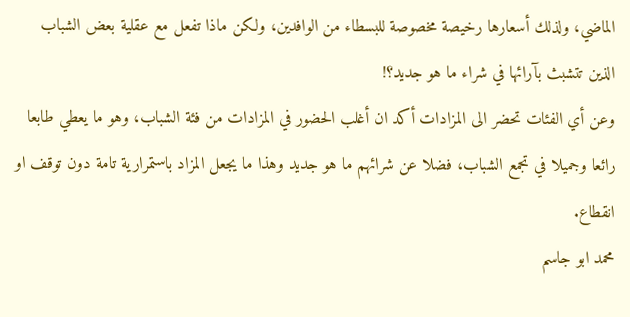الماضي، ولذلك أسعارها رخيصة مخصوصة للبسطاء من الوافدين، ولكن ماذا تفعل مع عقلية بعض الشباب الذين تتشبث بآرائها في شراء ما هو جديد؟!
وعن أي الفئات تحضر الى المزادات أكد ان أغلب الحضور في المزادات من فئة الشباب، وهو ما يعطي طابعا رائعا وجميلا في تجمع الشباب، فضلا عن شرائهم ما هو جديد وهذا ما يجعل المزاد باستمرارية تامة دون توقف او انقطاع.
محمد ابو جاسم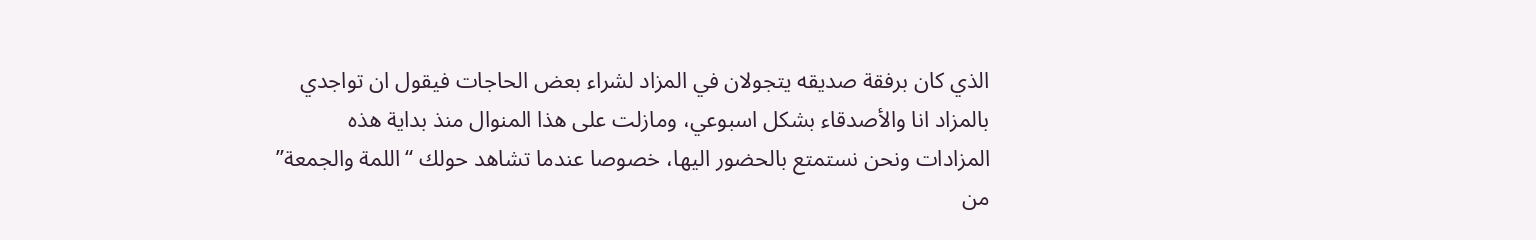الذي كان برفقة صديقه يتجولان في المزاد لشراء بعض الحاجات فيقول ان تواجدي بالمزاد انا والأصدقاء بشكل اسبوعي، ومازلت على هذا المنوال منذ بداية هذه المزادات ونحن نستمتع بالحضور اليها، خصوصا عندما تشاهد حولك “اللمة والجمعة” من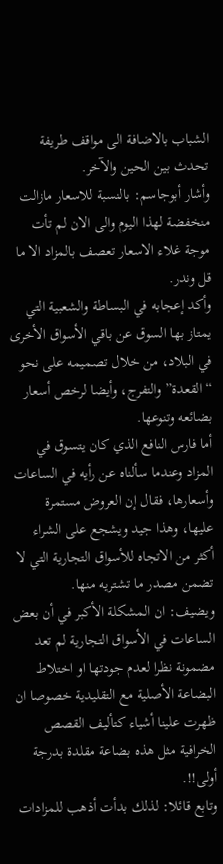الشباب بالاضافة الى مواقف طريفة تحدث بين الحين والآخر.
وأشار أبوجاسم: بالنسبة للاسعار مازالت منخفضة لهذا اليوم والى الان لم تأت موجة غلاء الاسعار تعصف بالمزاد الا ما قل وندر.
وأكد إعجابه في البساطة والشعبية التي يمتاز بها السوق عن باقي الأسواق الأخرى في البلاد، من خلال تصميمه على نحو “القعدة” والتفرج، وأيضا لرخص أسعار بضائعه وتنوعها.
أما فارس النافع الذي كان يتسوق في المزاد وعندما سألناه عن رأيه في الساعات وأسعارها، فقال إن العروض مستمرة عليها، وهذا جيد ويشجع على الشراء أكثر من الاتجاه للأسواق التجارية التي لا تضمن مصدر ما تشتريه منها.
ويضيف: ان المشكلة الأكبر في أن بعض الساعات في الأسواق التجارية لم تعد مضمونة نظرا لعدم جودتها او اختلاط البضاعة الأصلية مع التقليدية خصوصا ان ظهرت علينا أشياء كتأليف القصص الخرافية مثل هذه بضاعة مقلدة بدرجة أولى!!.
وتابع قائلا: لذلك بدأت أذهب للمزادات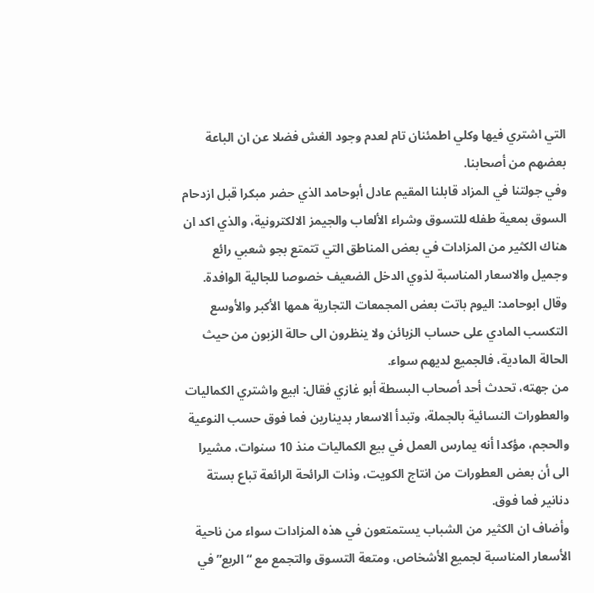التي اشتري فيها وكلي اطمئنان تام لعدم وجود الغش فضلا عن ان الباعة بعضهم من أصحابنا.
وفي جولتنا في المزاد قابلنا المقيم عادل أبوحامد الذي حضر مبكرا قبل ازدحام السوق بمعية طفله للتسوق وشراء الألعاب والجيمز الالكترونية، والذي اكد ان هناك الكثير من المزادات في بعض المناطق التي تتمتع بجو شعبي رائع وجميل والاسعار المناسبة لذوي الدخل الضعيف خصوصا للجالية الوافدة.
وقال ابوحامد: اليوم باتت بعض المجمعات التجارية همها الأكبر والأوسع التكسب المادي على حساب الزبائن ولا ينظرون الى حالة الزبون من حيث الحالة المادية، فالجميع لديهم سواء.
من جهته، تحدث أحد أصحاب البسطة أبو غازي فقال: ابيع واشتري الكماليات والعطورات النسائية بالجملة، وتبدأ الاسعار بدينارين فما فوق حسب النوعية والحجم، مؤكدا أنه يمارس العمل في بيع الكماليات منذ 10 سنوات، مشيرا الى أن بعض العطورات من انتاج الكويت، وذات الرائحة الرائعة تباع بستة دنانير فما فوق.
وأضاف ان الكثير من الشباب يستمتعون في هذه المزادات سواء من ناحية الأسعار المناسبة لجميع الأشخاص، ومتعة التسوق والتجمع مع “الربع” في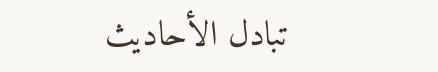تبادل الأحاديث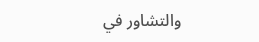والتشاور في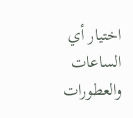اختيار أي الساعات والعطورات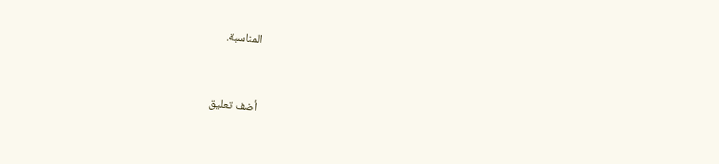المناسبة.



أضف تعليق